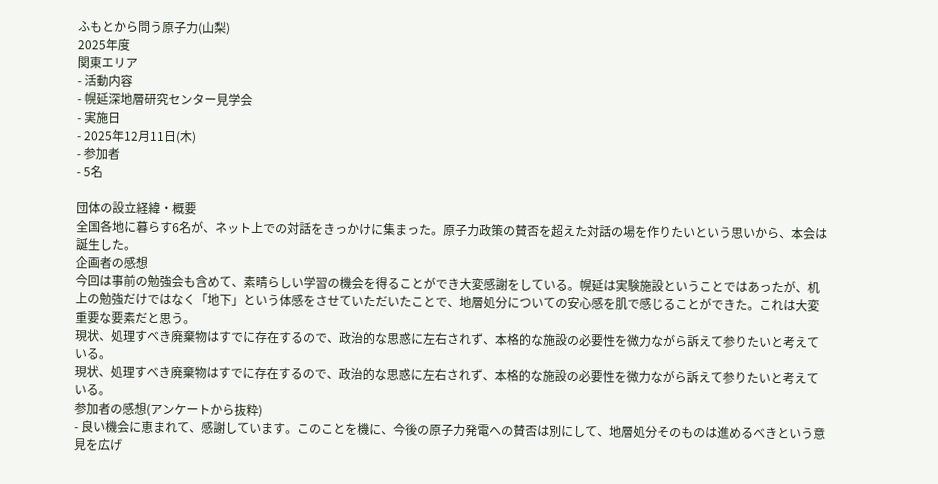ふもとから問う原子力(山梨)
2025年度
関東エリア
- 活動内容
- 幌延深地層研究センター見学会
- 実施日
- 2025年12月11日(木)
- 参加者
- 5名

団体の設立経緯・概要
全国各地に暮らす6名が、ネット上での対話をきっかけに集まった。原子力政策の賛否を超えた対話の場を作りたいという思いから、本会は誕生した。
企画者の感想
今回は事前の勉強会も含めて、素晴らしい学習の機会を得ることができ大変感謝をしている。幌延は実験施設ということではあったが、机上の勉強だけではなく「地下」という体感をさせていただいたことで、地層処分についての安心感を肌で感じることができた。これは大変重要な要素だと思う。
現状、処理すべき廃棄物はすでに存在するので、政治的な思惑に左右されず、本格的な施設の必要性を微力ながら訴えて参りたいと考えている。
現状、処理すべき廃棄物はすでに存在するので、政治的な思惑に左右されず、本格的な施設の必要性を微力ながら訴えて参りたいと考えている。
参加者の感想(アンケートから抜粋)
- 良い機会に恵まれて、感謝しています。このことを機に、今後の原子力発電への賛否は別にして、地層処分そのものは進めるべきという意見を広げ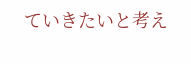ていきたいと考え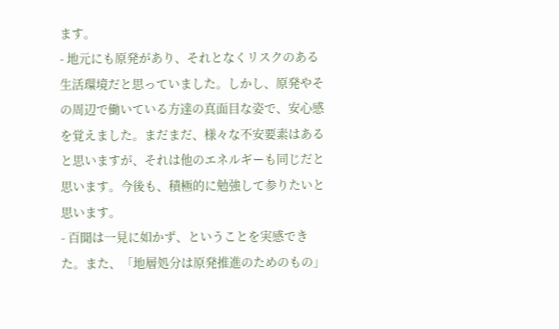ます。
- 地元にも原発があり、それとなくリスクのある生活環境だと思っていました。しかし、原発やその周辺で働いている方達の真面目な姿で、安心感を覚えました。まだまだ、様々な不安要素はあると思いますが、それは他のエネルギーも同じだと思います。今後も、積極的に勉強して参りたいと思います。
- 百聞は一見に如かず、ということを実感できた。また、「地層処分は原発推進のためのもの」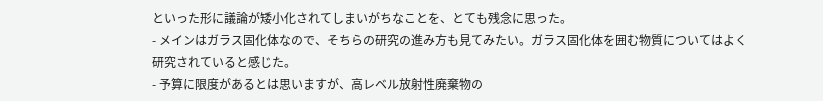といった形に議論が矮小化されてしまいがちなことを、とても残念に思った。
- メインはガラス固化体なので、そちらの研究の進み方も見てみたい。ガラス固化体を囲む物質についてはよく研究されていると感じた。
- 予算に限度があるとは思いますが、高レベル放射性廃棄物の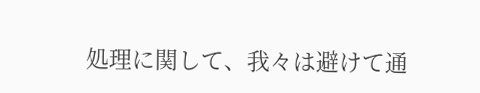処理に関して、我々は避けて通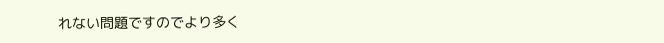れない問題ですのでより多く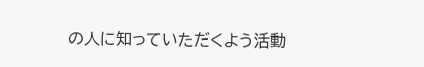の人に知っていただくよう活動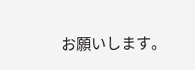お願いします。